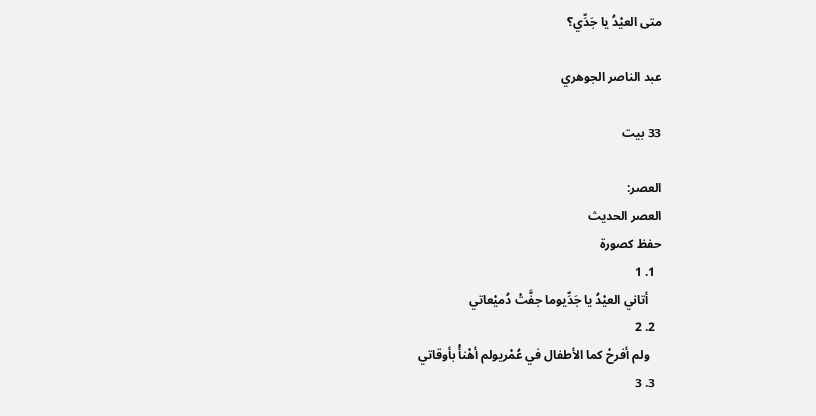متى العيْدُ يا جَدِّي؟

عبد الناصر الجوهري

33 بيت

العصر:
العصر الحديث
حفظ كصورة
  1. 1
    أتاني العيْدُ يا جَدِّيوما جفَّتْ دُميْعاتي
  2. 2
    ولم أفرحْ كما الأطفال في عُمْريولم أهْنأْ بأوقاتي
  3. 3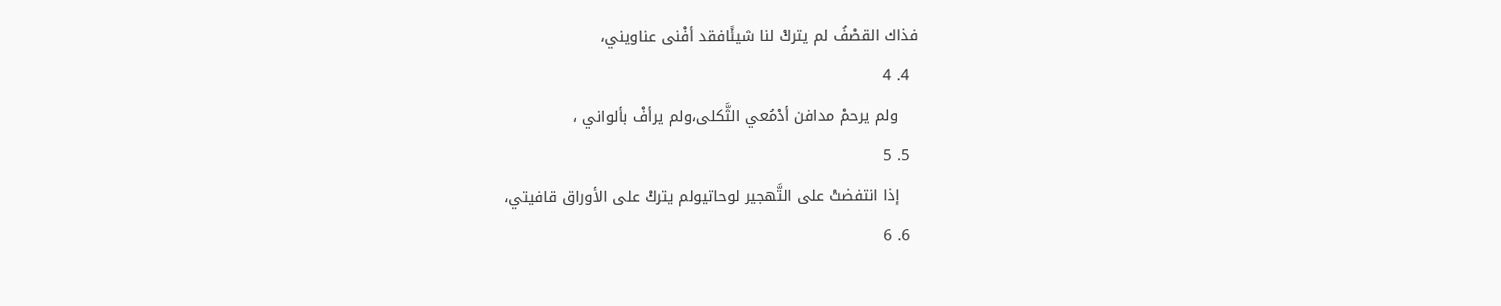فذاك القصْفُ لم يتركْ لنا شيئًافقد أفْنى عناويني،
  4. 4
    ولم يرحمْ مدافن أدْمُعي الثَّكلى،ولم يرأفْ بألواني ،
  5. 5
    إذا انتفضتْ على التَّهجير لوحاتيولم يتركْ على الأوراق قافيتي،
  6. 6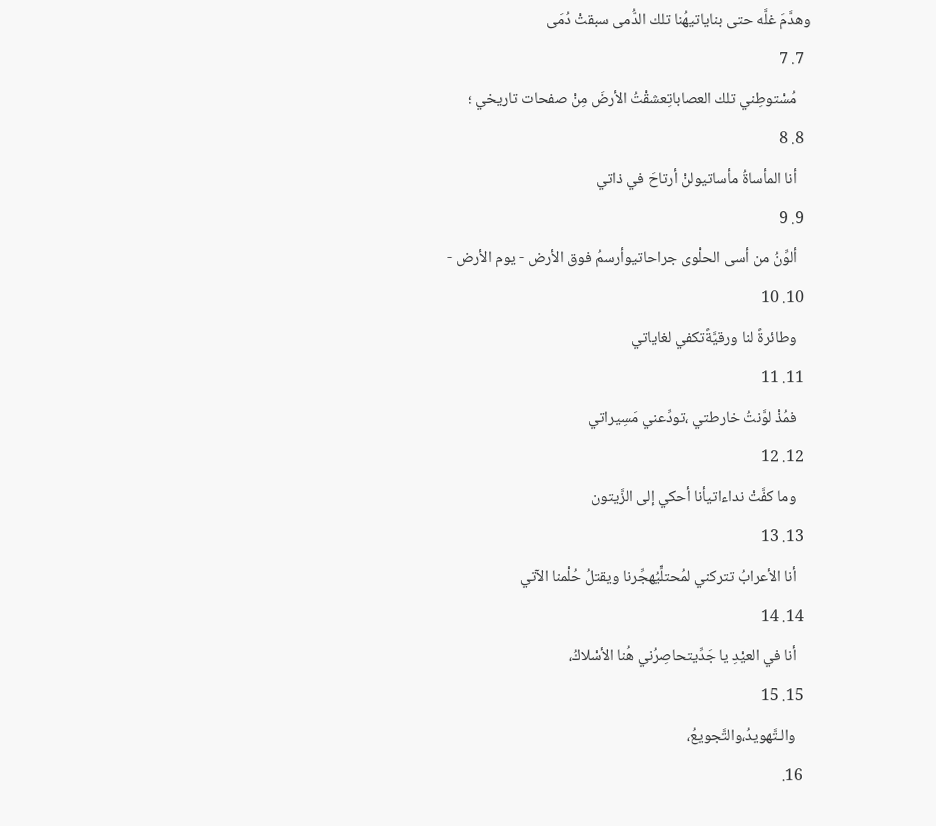وهدَّمَ غلَّه حتى بناياتيهُنا تلك الدُّمى سبقتْ دُمَى
  7. 7
    مُسْتوطِني تلك العصاباتِعشقْتُ الأرضَ مِنْ صفحات تاريخي ؛
  8. 8
    أنا المأساةُ مأساتيولنْ أرتاحَ في ذاتي
  9. 9
    ألوِّنُ من أسى الحلْوى جراحاتيوأرسمُ فوق الأرض - يوم الأرض -
  10. 10
    وطائرةً لنا ورقيَّةًتكفي لغاياتي
  11. 11
    فمُذْ لوَّنتُ خارطتي ،تودِّعني مَسِيراتي
  12. 12
    وما كفَّتْ نداءاتيأنا أحكي إلى الزَّيتون
  13. 13
    أنا الأعرابُ تتركني لمُحتلٍّيُهجِّرنا ويقتلُ حُلْمنا الآتي
  14. 14
    أنا في العيْدِ يا جَدِّيتحاصِرُني هُنا الأسْلاكُ،
  15. 15
    والـتَّهويدُ،والتَّجويعُ،
  16.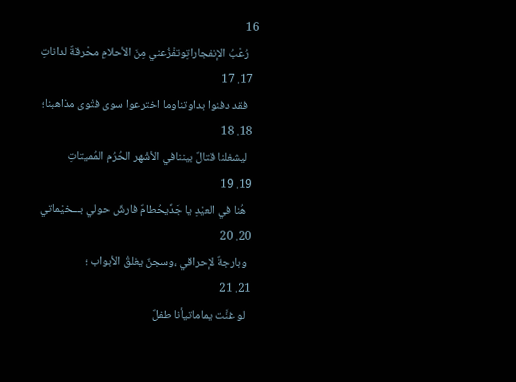16
    رُعْبُ الإنفجاراتِوتفْزُعني مِنَ الأحلامِ محْرقةٌ لداناتِ
  17. 17
    فقد دفنوا بداوتناوما اخترعوا سوى فتْوى مذاهبنا؛
  18. 18
    ليشغلنا قتالٌ بيننافي الأشْهر الحُرُم المُميتاتِ
  19. 19
    هُنا في العيْدِ يا جَدِّيحُطامٌ فارشٌ حولي بـــخيْماتي
  20. 20
    وبارجةٌ لإحراقي ،وسجنٌ يغلقُ الأبواب ؛
  21. 21
    لو غنَّت يماماتيأنا طفلٌ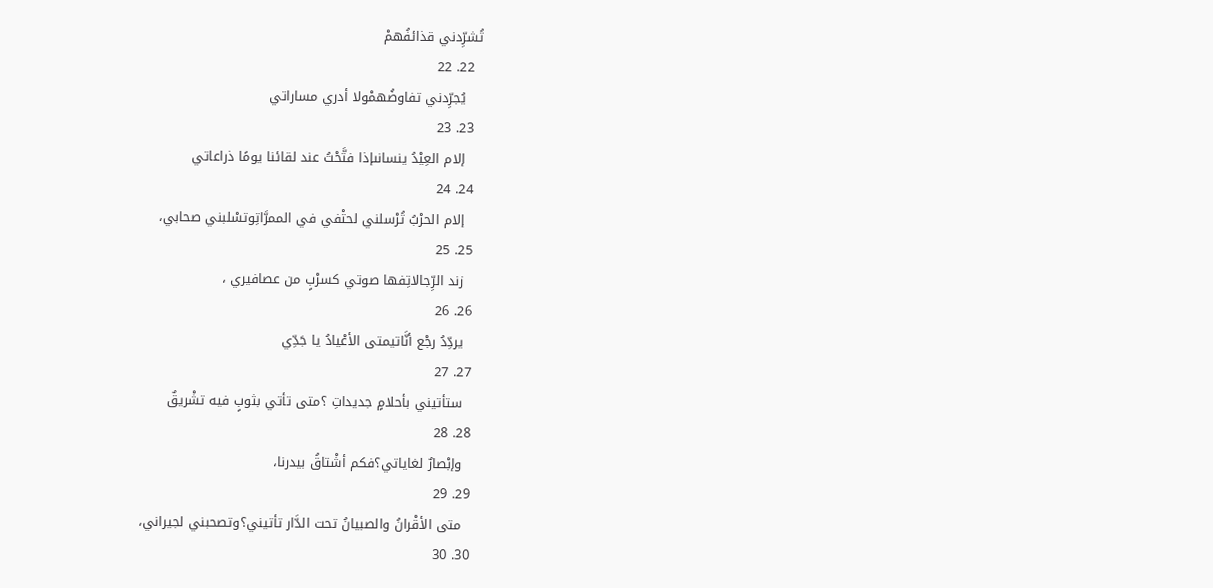تُشرِّدني قذائفُهمْ
  22. 22
    يُجرِّدني تفاوضُهمْولا أدري مساراتي
  23. 23
    إلام العِيْدُ ينسانىإذا فتَّحْتُ عند لقائنا يومًا ذراعاتي
  24. 24
    إلام الحرْبُ تُرْسلني لحتْفي في الممرَّاتِوتسْلبني صحابي،
  25. 25
    زند الرِّجالاتِفها صوتي كسرْبٍ من عصافيري ،
  26. 26
    يردِّدُ رجْع أنَّاتيمتى الأعْيادُ يا جَدِّي
  27. 27
    ستأتيني بأحلامٍ جديداتِ ؟متى تأتي بثوبٍ فيه تشْريقٌ
  28. 28
    وإبْصارٌ لغاياتي؟فكم أشْتاقُ بيدرنا،
  29. 29
    متى الأقْرانُ والصبيانُ تحت الدَّار تأتيني؟وتصحبني لجيراني،
  30. 30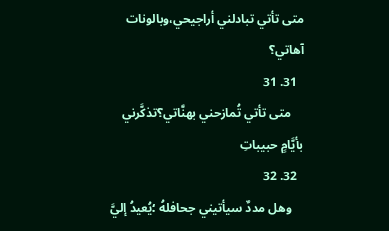متى تأتي تبادلني أراجيحي،وبالونات آهاتي؟
  31. 31
    متى تأتي تُمازحني بهنَّاتي؟تذكَّرني بأيَّامٍ حبيباتِ
  32. 32
    وهل مددٌ سيأتيني جحافلهُ ؛يُعيدُ إليَّ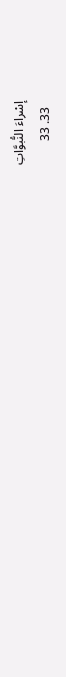إسْراءَ النُّبوَّاتِ
  33. 33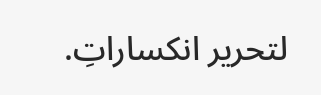لتحرير انكساراتِ.